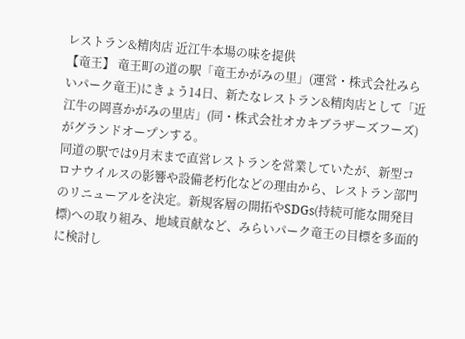レストラン&精肉店 近江牛本場の味を提供
【竜王】 竜王町の道の駅「竜王かがみの里」(運営・株式会社みらいパーク竜王)にきょう14日、新たなレストラン&精肉店として「近江牛の岡喜かがみの里店」(同・株式会社オカキブラザーズフーズ)がグランドオープンする。
同道の駅では9月末まで直営レストランを営業していたが、新型コロナウイルスの影響や設備老朽化などの理由から、レストラン部門のリニューアルを決定。新規客層の開拓やSDGs(持続可能な開発目標)への取り組み、地域貢献など、みらいパーク竜王の目標を多面的に検討し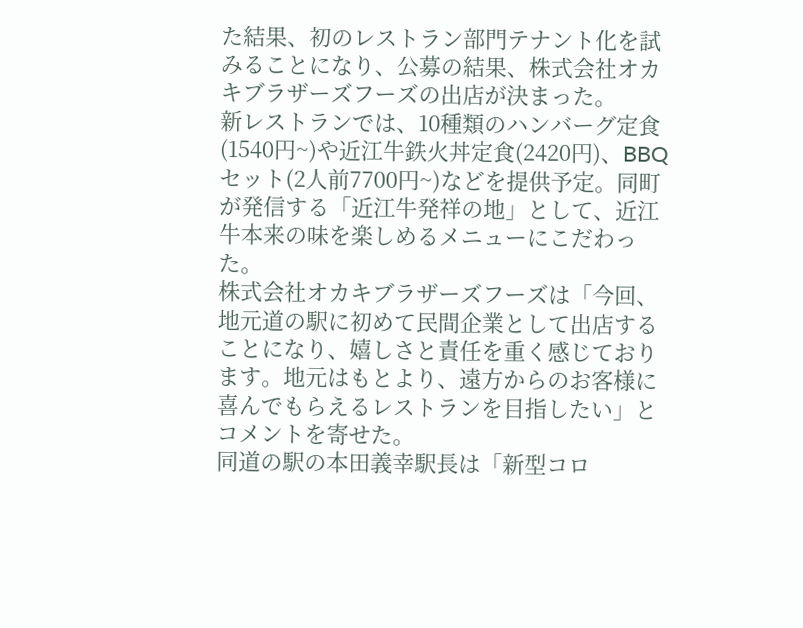た結果、初のレストラン部門テナント化を試みることになり、公募の結果、株式会社オカキブラザーズフーズの出店が決まった。
新レストランでは、10種類のハンバーグ定食(1540円~)や近江牛鉄火丼定食(2420円)、BBQセット(2人前7700円~)などを提供予定。同町が発信する「近江牛発祥の地」として、近江牛本来の味を楽しめるメニューにこだわった。
株式会社オカキブラザーズフーズは「今回、地元道の駅に初めて民間企業として出店することになり、嬉しさと責任を重く感じております。地元はもとより、遠方からのお客様に喜んでもらえるレストランを目指したい」とコメントを寄せた。
同道の駅の本田義幸駅長は「新型コロ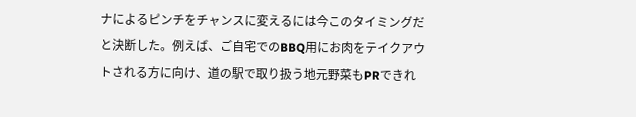ナによるピンチをチャンスに変えるには今このタイミングだと決断した。例えば、ご自宅でのBBQ用にお肉をテイクアウトされる方に向け、道の駅で取り扱う地元野菜もPRできれ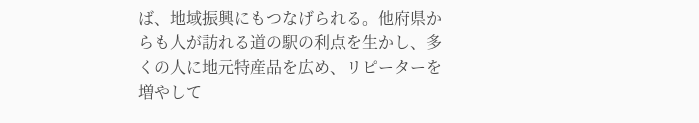ば、地域振興にもつなげられる。他府県からも人が訪れる道の駅の利点を生かし、多くの人に地元特産品を広め、リピーターを増やして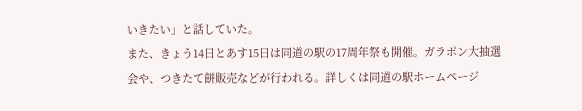いきたい」と話していた。
また、きょう14日とあす15日は同道の駅の17周年祭も開催。ガラポン大抽選会や、つきたて餅販売などが行われる。詳しくは同道の駅ホームページ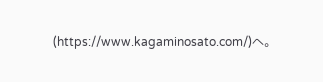(https://www.kagaminosato.com/)へ。